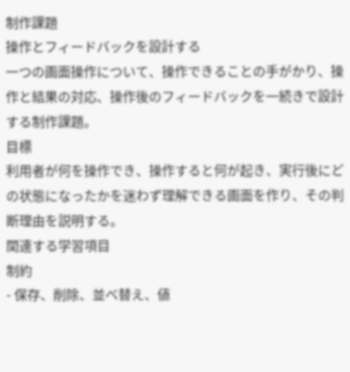制作課題
操作とフィードバックを設計する
一つの画面操作について、操作できることの手がかり、操作と結果の対応、操作後のフィードバックを一続きで設計する制作課題。
目標
利用者が何を操作でき、操作すると何が起き、実行後にどの状態になったかを迷わず理解できる画面を作り、その判断理由を説明する。
関連する学習項目
制約
- 保存、削除、並べ替え、値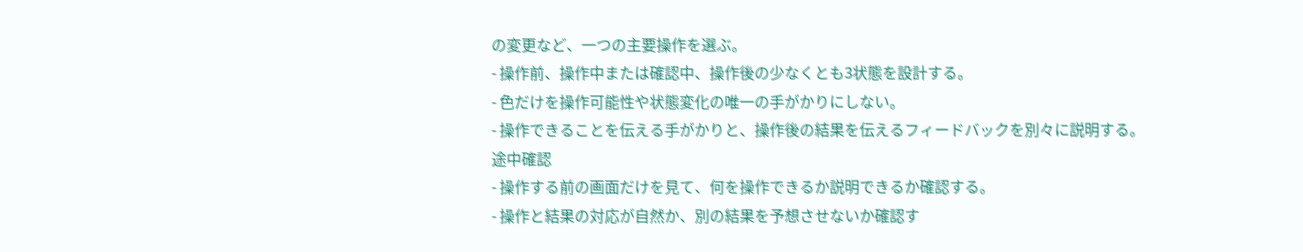の変更など、一つの主要操作を選ぶ。
- 操作前、操作中または確認中、操作後の少なくとも3状態を設計する。
- 色だけを操作可能性や状態変化の唯一の手がかりにしない。
- 操作できることを伝える手がかりと、操作後の結果を伝えるフィードバックを別々に説明する。
途中確認
- 操作する前の画面だけを見て、何を操作できるか説明できるか確認する。
- 操作と結果の対応が自然か、別の結果を予想させないか確認す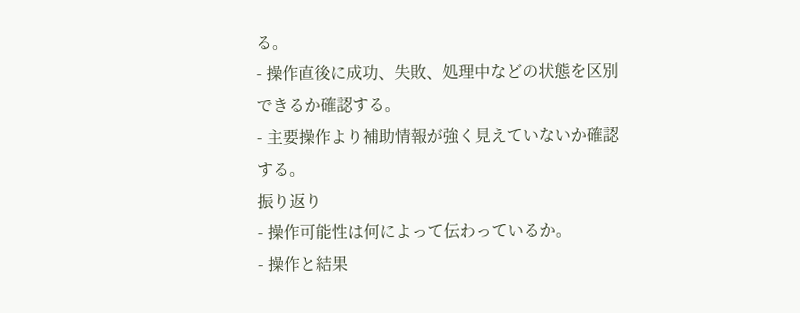る。
- 操作直後に成功、失敗、処理中などの状態を区別できるか確認する。
- 主要操作より補助情報が強く見えていないか確認する。
振り返り
- 操作可能性は何によって伝わっているか。
- 操作と結果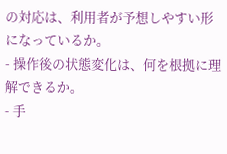の対応は、利用者が予想しやすい形になっているか。
- 操作後の状態変化は、何を根拠に理解できるか。
- 手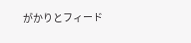がかりとフィード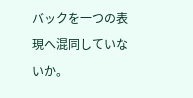バックを一つの表現へ混同していないか。